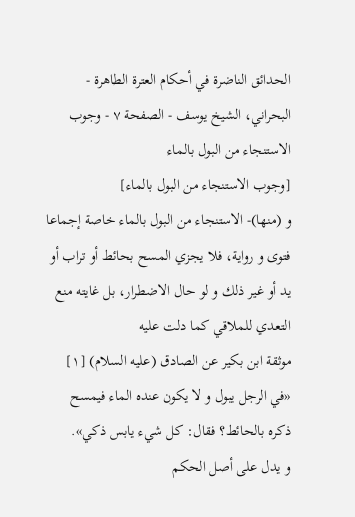الحدائق الناضرة في أحكام العترة الطاهرة - البحراني، الشيخ يوسف - الصفحة ٧ - وجوب الاستنجاء من البول بالماء
[وجوب الاستنجاء من البول بالماء]
و (منها)- الاستنجاء من البول بالماء خاصة إجماعا فتوى و رواية، فلا يجزي المسح بحائط أو تراب أو يد أو غير ذلك و لو حال الاضطرار، بل غايته منع التعدي للملاقي كما دلت عليه
موثقة ابن بكير عن الصادق (عليه السلام) [١] «في الرجل يبول و لا يكون عنده الماء فيمسح ذكره بالحائط؟ فقال: كل شيء يابس ذكي».
و يدل على أصل الحكم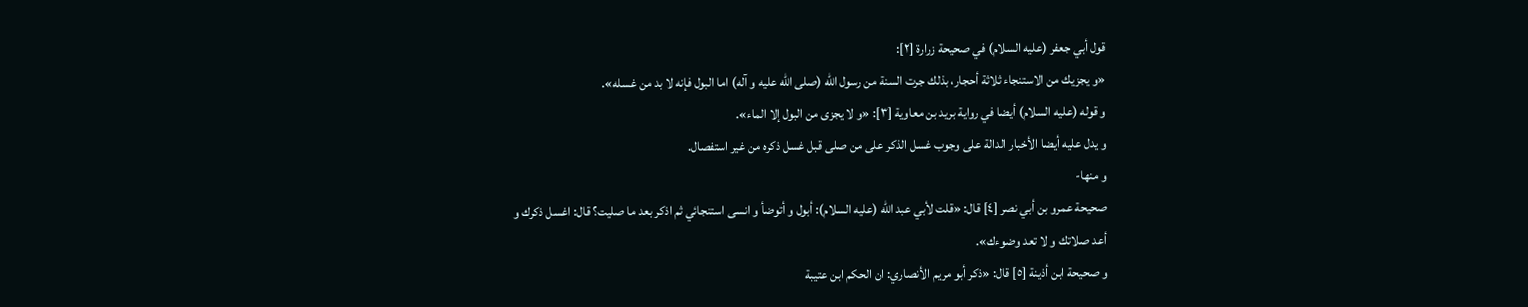قول أبي جعفر (عليه السلام) في صحيحة زرارة [٢]:
«و يجزيك من الاستنجاء ثلاثة أحجار، بذلك جرت السنة من رسول اللّٰه (صلى اللّٰه عليه و آله) اما البول فإنه لا بد من غسله».
و قوله (عليه السلام) أيضا في رواية بريد بن معاوية [٣]: «و لا يجزى من البول إلا الماء».
و يدل عليه أيضا الأخبار الدالة على وجوب غسل الذكر على من صلى قبل غسل ذكره من غير استفصال.
و منها-
صحيحة عمرو بن أبي نصر [٤] قال: «قلت لأبي عبد اللّٰه (عليه السلام): أبول و أتوضأ و انسى استنجائي ثم اذكر بعد ما صليت؟ قال: اغسل ذكرك و أعد صلاتك و لا تعد وضوءك».
و صحيحة ابن أذينة [٥] قال: «ذكر أبو مريم الأنصاري: ان الحكم ابن عتيبة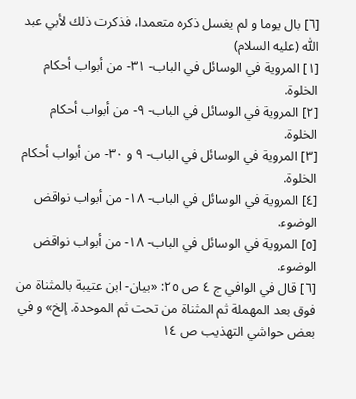[٦] بال يوما و لم يغسل ذكره متعمدا، فذكرت ذلك لأبي عبد اللّٰه (عليه السلام)
[١] المروية في الوسائل في الباب- ٣١- من أبواب أحكام الخلوة.
[٢] المروية في الوسائل في الباب- ٩- من أبواب أحكام الخلوة.
[٣] المروية في الوسائل في الباب- ٩ و ٣٠- من أبواب أحكام الخلوة.
[٤] المروية في الوسائل في الباب- ١٨- من أبواب نواقض الوضوء.
[٥] المروية في الوسائل في الباب- ١٨- من أبواب نواقض الوضوء.
[٦] قال في الوافي ج ٤ ص ٢٥: «بيان- ابن عتيبة بالمثناة من فوق بعد المهملة ثم المثناة من تحت ثم الموحدة. إلخ» و في بعض حواشي التهذيب ص ١٤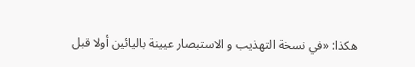هكذا: «في نسخة التهذيب و الاستبصار عيينة باليائين أولا قبل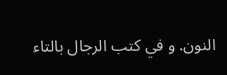النون. و في كتب الرجال بالتاء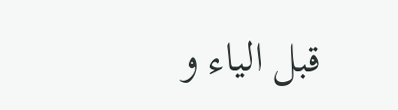قبل الياء و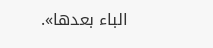الباء بعدها».